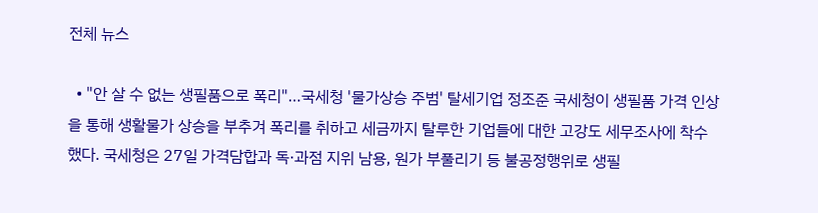전체 뉴스

  • "안 살 수 없는 생필품으로 폭리"…국세청 '물가상승 주범' 탈세기업 정조준 국세청이 생필품 가격 인상을 통해 생활물가 상승을 부추겨 폭리를 취하고 세금까지 탈루한 기업들에 대한 고강도 세무조사에 착수했다. 국세청은 27일 가격담합과 독·과점 지위 남용, 원가 부풀리기 등 불공정행위로 생필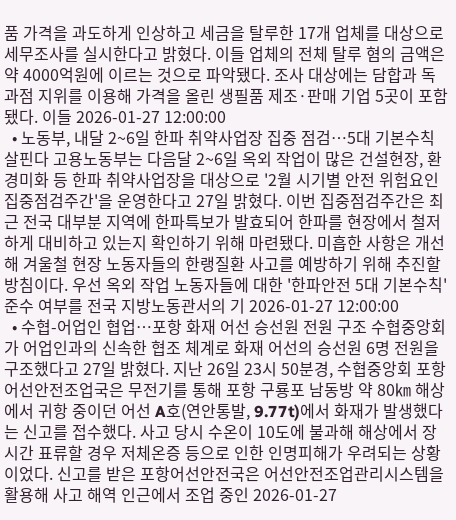품 가격을 과도하게 인상하고 세금을 탈루한 17개 업체를 대상으로 세무조사를 실시한다고 밝혔다. 이들 업체의 전체 탈루 혐의 금액은 약 4000억원에 이르는 것으로 파악됐다. 조사 대상에는 담합과 독과점 지위를 이용해 가격을 올린 생필품 제조·판매 기업 5곳이 포함됐다. 이들 2026-01-27 12:00:00
  • 노동부, 내달 2~6일 한파 취약사업장 집중 점검…5대 기본수칙 살핀다 고용노동부는 다음달 2~6일 옥외 작업이 많은 건설현장, 환경미화 등 한파 취약사업장을 대상으로 '2월 시기별 안전 위험요인 집중점검주간'을 운영한다고 27일 밝혔다. 이번 집중점검주간은 최근 전국 대부분 지역에 한파특보가 발효되어 한파를 현장에서 철저하게 대비하고 있는지 확인하기 위해 마련됐다. 미흡한 사항은 개선해 겨울철 현장 노동자들의 한랭질환 사고를 예방하기 위해 추진할 방침이다. 우선 옥외 작업 노동자들에 대한 '한파안전 5대 기본수칙' 준수 여부를 전국 지방노동관서의 기 2026-01-27 12:00:00
  • 수협-어업인 협업…포항 화재 어선 승선원 전원 구조 수협중앙회가 어업인과의 신속한 협조 체계로 화재 어선의 승선원 6명 전원을 구조했다고 27일 밝혔다. 지난 26일 23시 50분경, 수협중앙회 포항어선안전조업국은 무전기를 통해 포항 구룡포 남동방 약 80㎞ 해상에서 귀항 중이던 어선 A호(연안통발, 9.77t)에서 화재가 발생했다는 신고를 접수했다. 사고 당시 수온이 10도에 불과해 해상에서 장시간 표류할 경우 저체온증 등으로 인한 인명피해가 우려되는 상황이었다. 신고를 받은 포항어선안전국은 어선안전조업관리시스템을 활용해 사고 해역 인근에서 조업 중인 2026-01-27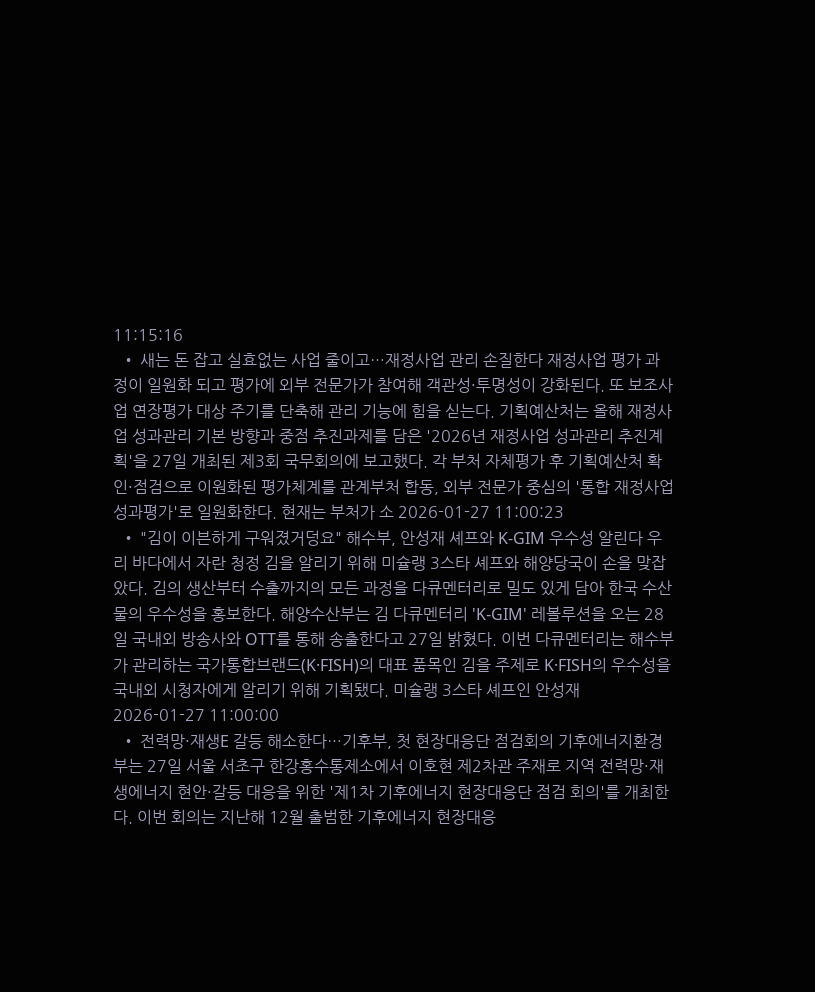11:15:16
  • 새는 돈 잡고 실효없는 사업 줄이고…재정사업 관리 손질한다 재정사업 평가 과정이 일원화 되고 평가에 외부 전문가가 참여해 객관성·투명성이 강화된다. 또 보조사업 연장평가 대상 주기를 단축해 관리 기능에 힘을 싣는다. 기획예산처는 올해 재정사업 성과관리 기본 방향과 중점 추진과제를 담은 '2026년 재정사업 성과관리 추진계획'을 27일 개최된 제3회 국무회의에 보고했다. 각 부처 자체평가 후 기획예산처 확인·점검으로 이원화된 평가체계를 관계부처 합동, 외부 전문가 중심의 '통합 재정사업 성과평가'로 일원화한다. 현재는 부처가 소 2026-01-27 11:00:23
  • "김이 이븐하게 구워졌거덩요" 해수부, 안성재 셰프와 K-GIM 우수성 알린다 우리 바다에서 자란 청정 김을 알리기 위해 미슐랭 3스타 셰프와 해양당국이 손을 맞잡았다. 김의 생산부터 수출까지의 모든 과정을 다큐멘터리로 밀도 있게 담아 한국 수산물의 우수성을 홍보한다. 해양수산부는 김 다큐멘터리 'K-GIM' 레볼루션을 오는 28일 국내외 방송사와 OTT를 통해 송출한다고 27일 밝혔다. 이번 다큐멘터리는 해수부가 관리하는 국가통합브랜드(K·FISH)의 대표 품목인 김을 주제로 K·FISH의 우수성을 국내외 시청자에게 알리기 위해 기획됐다. 미슐랭 3스타 셰프인 안성재 2026-01-27 11:00:00
  • 전력망·재생E 갈등 해소한다…기후부, 첫 현장대응단 점검회의 기후에너지환경부는 27일 서울 서초구 한강홍수통제소에서 이호현 제2차관 주재로 지역 전력망·재생에너지 현안·갈등 대응을 위한 '제1차 기후에너지 현장대응단 점검 회의'를 개최한다. 이번 회의는 지난해 12월 출범한 기후에너지 현장대응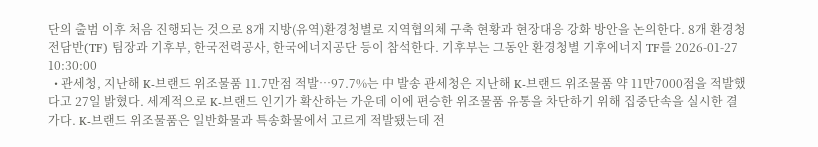단의 출범 이후 처음 진행되는 것으로 8개 지방(유역)환경청별로 지역협의체 구축 현황과 현장대응 강화 방안을 논의한다. 8개 환경청 전담반(TF) 팀장과 기후부, 한국전력공사, 한국에너지공단 등이 참석한다. 기후부는 그동안 환경청별 기후에너지 TF를 2026-01-27 10:30:00
  • 관세청, 지난해 K-브랜드 위조물품 11.7만점 적발…97.7%는 中 발송 관세청은 지난해 K-브랜드 위조물품 약 11만7000점을 적발했다고 27일 밝혔다. 세계적으로 K-브랜드 인기가 확산하는 가운데 이에 편승한 위조물품 유통을 차단하기 위해 집중단속을 실시한 결가다. K-브랜드 위조물품은 일반화물과 특송화물에서 고르게 적발됐는데 전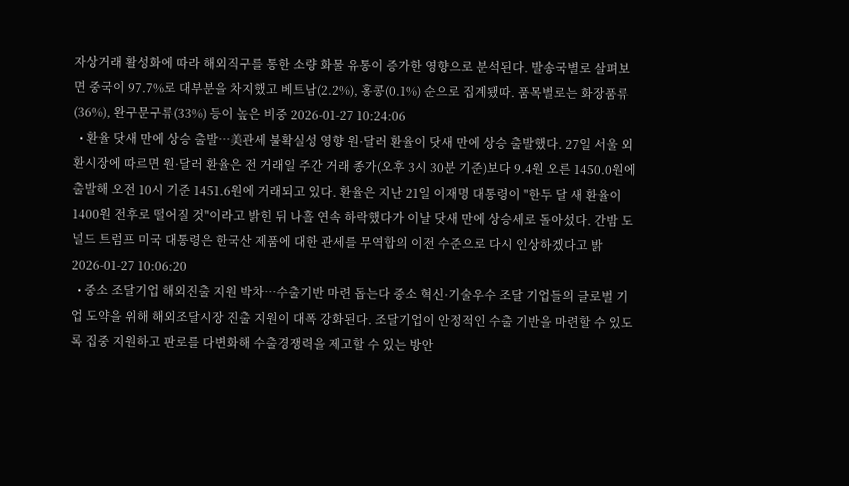자상거래 활성화에 따라 해외직구를 통한 소량 화물 유통이 증가한 영향으로 분석된다. 발송국별로 살펴보면 중국이 97.7%로 대부분을 차지했고 베트남(2.2%), 홍콩(0.1%) 순으로 집계됐따. 품목별로는 화장품류(36%), 완구문구류(33%) 등이 높은 비중 2026-01-27 10:24:06
  • 환율 닷새 만에 상승 출발…美관세 불확실성 영향 원·달러 환율이 닷새 만에 상승 출발했다. 27일 서울 외환시장에 따르면 원·달러 환율은 전 거래일 주간 거래 종가(오후 3시 30분 기준)보다 9.4원 오른 1450.0원에 출발해 오전 10시 기준 1451.6원에 거래되고 있다. 환율은 지난 21일 이재명 대통령이 "한두 달 새 환율이 1400원 전후로 떨어질 것"이라고 밝힌 뒤 나흘 연속 하락했다가 이날 닷새 만에 상승세로 돌아섰다. 간밤 도널드 트럼프 미국 대통령은 한국산 제품에 대한 관세를 무역합의 이전 수준으로 다시 인상하겠다고 밝 2026-01-27 10:06:20
  • 중소 조달기업 해외진출 지원 박차…수출기반 마련 돕는다 중소 혁신·기술우수 조달 기업들의 글로벌 기업 도약을 위해 해외조달시장 진출 지원이 대폭 강화된다. 조달기업이 안정적인 수출 기반을 마련할 수 있도록 집중 지원하고 판로를 다변화해 수출경쟁력을 제고할 수 있는 방안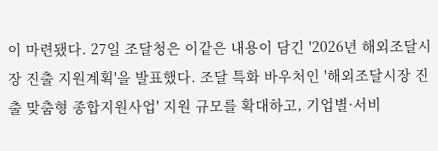이 마련됐다. 27일 조달청은 이같은 내용이 담긴 '2026년 해외조달시장 진출 지원계획'을 발표했다. 조달 특화 바우처인 '해외조달시장 진출 맞춤형 종합지원사업' 지원 규모를 확대하고, 기업별·서비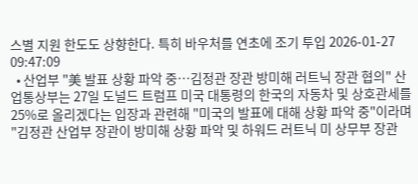스별 지원 한도도 상향한다. 특히 바우처를 연초에 조기 투입 2026-01-27 09:47:09
  • 산업부 "美 발표 상황 파악 중…김정관 장관 방미해 러트닉 장관 협의" 산업통상부는 27일 도널드 트럼프 미국 대통령의 한국의 자동차 및 상호관세를 25%로 올리겠다는 입장과 관련해 "미국의 발표에 대해 상황 파악 중"이라며 "김정관 산업부 장관이 방미해 상황 파악 및 하워드 러트닉 미 상무부 장관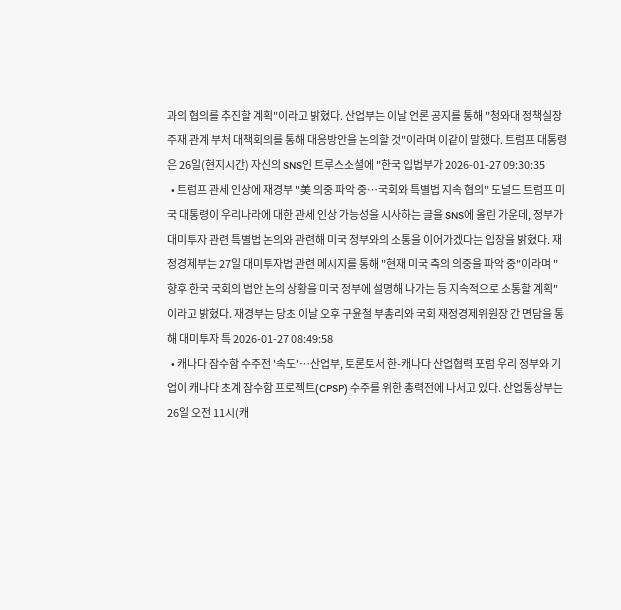과의 협의를 추진할 계획"이라고 밝혔다. 산업부는 이날 언론 공지를 통해 "청와대 정책실장 주재 관계 부처 대책회의를 통해 대응방안을 논의할 것"이라며 이같이 말했다. 트럼프 대통령은 26일(현지시간) 자신의 SNS인 트루스소셜에 "한국 입법부가 2026-01-27 09:30:35
  • 트럼프 관세 인상에 재경부 "美 의중 파악 중…국회와 특별법 지속 협의" 도널드 트럼프 미국 대통령이 우리나라에 대한 관세 인상 가능성을 시사하는 글을 SNS에 올린 가운데, 정부가 대미투자 관련 특별법 논의와 관련해 미국 정부와의 소통을 이어가겠다는 입장을 밝혔다. 재정경제부는 27일 대미투자법 관련 메시지를 통해 "현재 미국 측의 의중을 파악 중"이라며 "향후 한국 국회의 법안 논의 상황을 미국 정부에 설명해 나가는 등 지속적으로 소통할 계획"이라고 밝혔다. 재경부는 당초 이날 오후 구윤철 부총리와 국회 재정경제위원장 간 면담을 통해 대미투자 특 2026-01-27 08:49:58
  • 캐나다 잠수함 수주전 '속도'…산업부, 토론토서 한-캐나다 산업협력 포럼 우리 정부와 기업이 캐나다 초계 잠수함 프로젝트(CPSP) 수주를 위한 총력전에 나서고 있다. 산업통상부는 26일 오전 11시(캐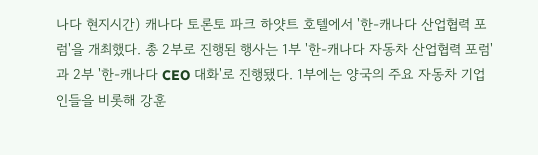나다 현지시간) 캐나다 토론토 파크 하얏트 호텔에서 '한-캐나다 산업협력 포럼'을 개최했다. 총 2부로 진행된 행사는 1부 '한-캐나다 자동차 산업협력 포럼'과 2부 '한-캐나다 CEO 대화'로 진행됐다. 1부에는 양국의 주요 자동차 기업인들을 비롯해 강훈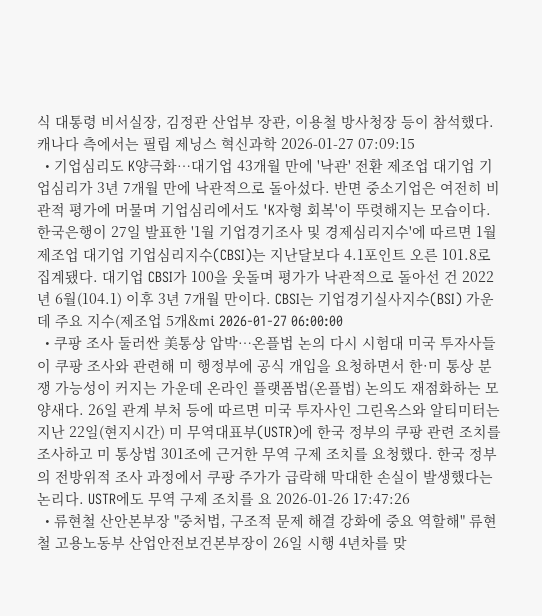식 대통령 비서실장, 김정관 산업부 장관, 이용철 방사청장 등이 참석했다. 캐나다 측에서는 필립 제닝스 혁신과학 2026-01-27 07:09:15
  • 기업심리도 K양극화…대기업 43개월 만에 '낙관' 전환 제조업 대기업 기업심리가 3년 7개월 만에 낙관적으로 돌아섰다. 반면 중소기업은 여전히 비관적 평가에 머물며 기업심리에서도 'K자형 회복'이 뚜렷해지는 모습이다. 한국은행이 27일 발표한 '1월 기업경기조사 및 경제심리지수'에 따르면 1월 제조업 대기업 기업심리지수(CBSI)는 지난달보다 4.1포인트 오른 101.8로 집계됐다. 대기업 CBSI가 100을 웃돌며 평가가 낙관적으로 돌아선 건 2022년 6월(104.1) 이후 3년 7개월 만이다. CBSI는 기업경기실사지수(BSI) 가운데 주요 지수(제조업 5개&mi 2026-01-27 06:00:00
  • 쿠팡 조사 둘러싼 美통상 압박…온플법 논의 다시 시험대 미국 투자사들이 쿠팡 조사와 관련해 미 행정부에 공식 개입을 요청하면서 한·미 통상 분쟁 가능성이 커지는 가운데 온라인 플랫폼법(온플법) 논의도 재점화하는 모양새다. 26일 관계 부처 등에 따르면 미국 투자사인 그린옥스와 알티미터는 지난 22일(현지시간) 미 무역대표부(USTR)에 한국 정부의 쿠팡 관련 조치를 조사하고 미 통상법 301조에 근거한 무역 구제 조치를 요청했다. 한국 정부의 전방위적 조사 과정에서 쿠팡 주가가 급락해 막대한 손실이 발생했다는 논리다. USTR에도 무역 구제 조치를 요 2026-01-26 17:47:26
  • 류현철 산안본부장 "중처법, 구조적 문제 해결 강화에 중요 역할해" 류현철 고용노동부 산업안전보건본부장이 26일 시행 4년차를 맞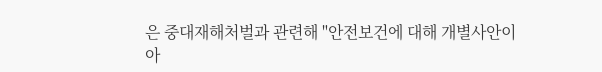은 중대재해처벌과 관련해 "안전보건에 대해 개별사안이 아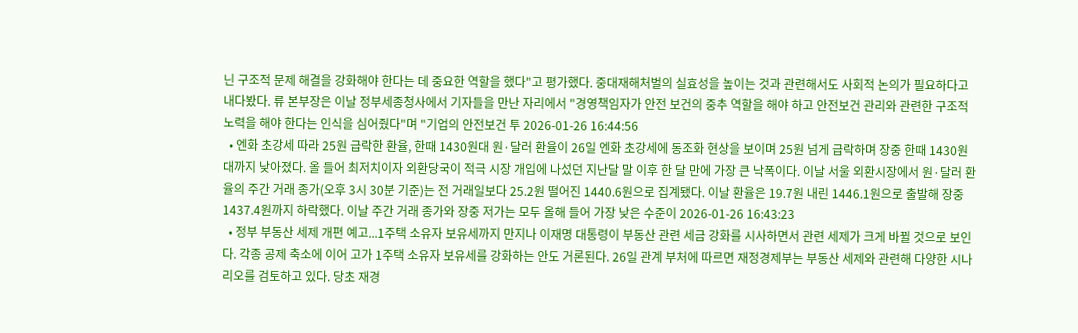닌 구조적 문제 해결을 강화해야 한다는 데 중요한 역할을 했다"고 평가했다. 중대재해처벌의 실효성을 높이는 것과 관련해서도 사회적 논의가 필요하다고 내다봤다. 류 본부장은 이날 정부세종청사에서 기자들을 만난 자리에서 "경영책임자가 안전 보건의 중추 역할을 해야 하고 안전보건 관리와 관련한 구조적 노력을 해야 한다는 인식을 심어줬다"며 "기업의 안전보건 투 2026-01-26 16:44:56
  • 엔화 초강세 따라 25원 급락한 환율, 한때 1430원대 원·달러 환율이 26일 엔화 초강세에 동조화 현상을 보이며 25원 넘게 급락하며 장중 한때 1430원대까지 낮아졌다. 올 들어 최저치이자 외환당국이 적극 시장 개입에 나섰던 지난달 말 이후 한 달 만에 가장 큰 낙폭이다. 이날 서울 외환시장에서 원·달러 환율의 주간 거래 종가(오후 3시 30분 기준)는 전 거래일보다 25.2원 떨어진 1440.6원으로 집계됐다. 이날 환율은 19.7원 내린 1446.1원으로 출발해 장중 1437.4원까지 하락했다. 이날 주간 거래 종가와 장중 저가는 모두 올해 들어 가장 낮은 수준이 2026-01-26 16:43:23
  • 정부 부동산 세제 개편 예고...1주택 소유자 보유세까지 만지나 이재명 대통령이 부동산 관련 세금 강화를 시사하면서 관련 세제가 크게 바뀔 것으로 보인다. 각종 공제 축소에 이어 고가 1주택 소유자 보유세를 강화하는 안도 거론된다. 26일 관계 부처에 따르면 재정경제부는 부동산 세제와 관련해 다양한 시나리오를 검토하고 있다. 당초 재경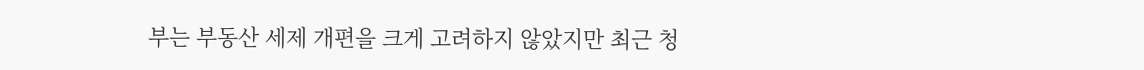부는 부동산 세제 개편을 크게 고려하지 않았지만 최근 청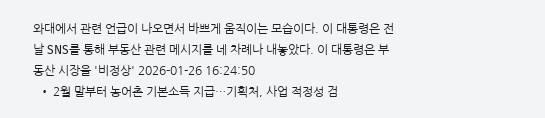와대에서 관련 언급이 나오면서 바쁘게 움직이는 모습이다. 이 대통령은 전날 SNS를 통해 부동산 관련 메시지를 네 차례나 내놓았다. 이 대통령은 부동산 시장을 '비정상' 2026-01-26 16:24:50
  • 2월 말부터 농어촌 기본소득 지급…기획처, 사업 적정성 검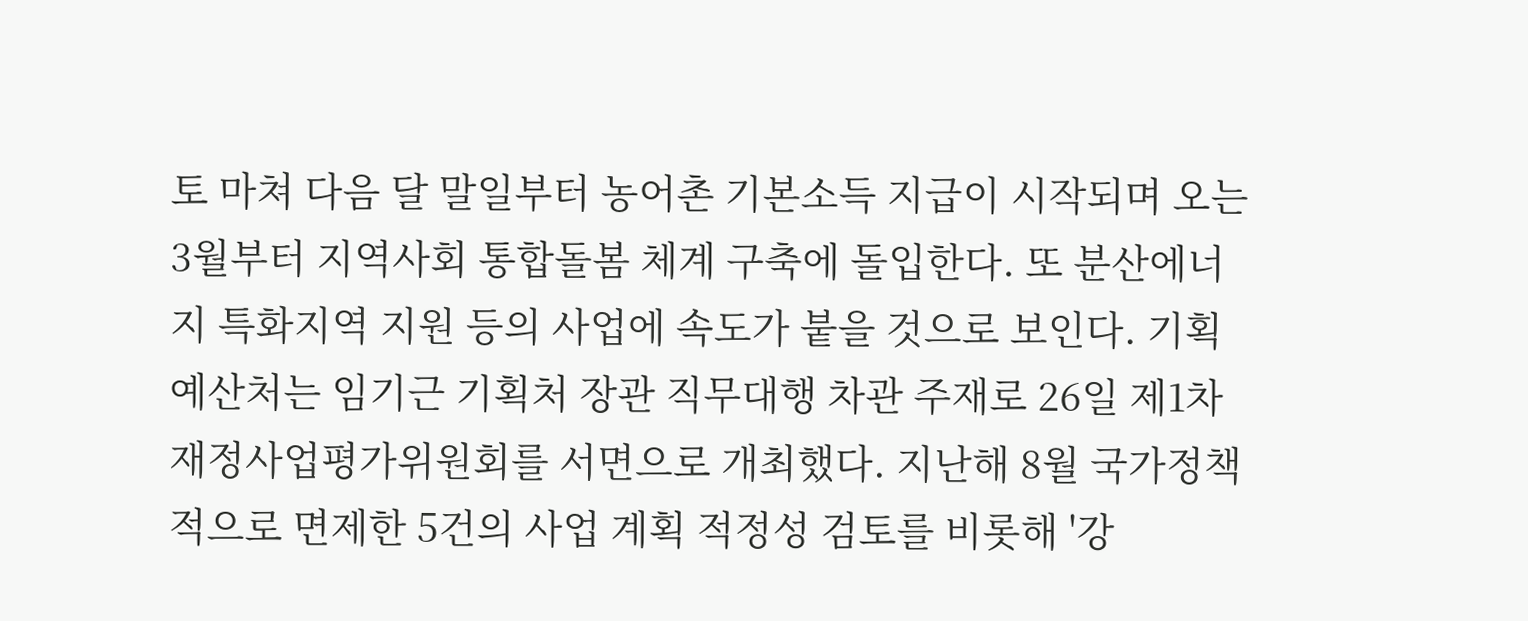토 마쳐 다음 달 말일부터 농어촌 기본소득 지급이 시작되며 오는 3월부터 지역사회 통합돌봄 체계 구축에 돌입한다. 또 분산에너지 특화지역 지원 등의 사업에 속도가 붙을 것으로 보인다. 기획예산처는 임기근 기획처 장관 직무대행 차관 주재로 26일 제1차 재정사업평가위원회를 서면으로 개최했다. 지난해 8월 국가정책적으로 면제한 5건의 사업 계획 적정성 검토를 비롯해 '강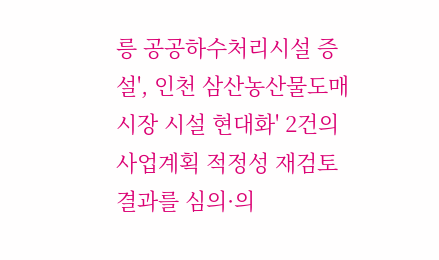릉 공공하수처리시설 증설', 인천 삼산농산물도매시장 시설 현대화' 2건의 사업계획 적정성 재검토 결과를 심의·의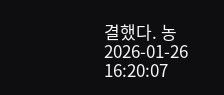결했다. 농 2026-01-26 16:20:07